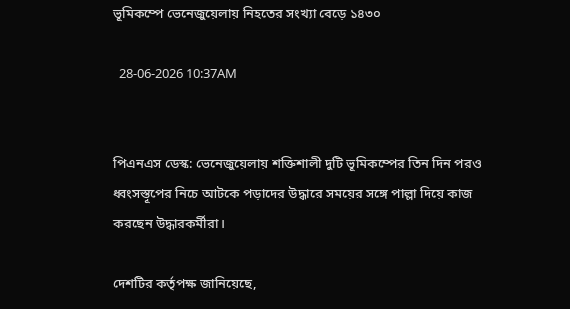ভূমিকম্পে ভেনেজুয়েলায় নিহতের সংখ্যা বেড়ে ১৪৩০

  28-06-2026 10:37AM


পিএনএস ডেস্ক: ভেনেজুয়েলায় শক্তিশালী দুটি ভূমিকম্পের তিন দিন পরও ধ্বংসস্তূপের নিচে আটকে পড়াদের উদ্ধারে সময়ের সঙ্গে পাল্লা দিয়ে কাজ করছেন উদ্ধারকর্মীরা।

দেশটির কর্তৃপক্ষ জানিয়েছে,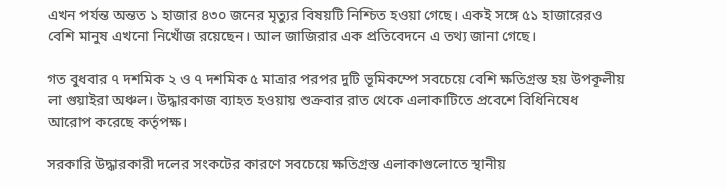এখন পর্যন্ত অন্তত ১ হাজার ৪৩০ জনের মৃত্যুর বিষয়টি নিশ্চিত হওয়া গেছে। একই সঙ্গে ৫১ হাজারেরও বেশি মানুষ এখনো নিখোঁজ রয়েছেন। আল জাজিরার এক প্রতিবেদনে এ তথ্য জানা গেছে।

গত বুধবার ৭ দশমিক ২ ও ৭ দশমিক ৫ মাত্রার পরপর দুটি ভূমিকম্পে সবচেয়ে বেশি ক্ষতিগ্রস্ত হয় উপকূলীয় লা গুয়াইরা অঞ্চল। উদ্ধারকাজ ব্যাহত হওয়ায় শুক্রবার রাত থেকে এলাকাটিতে প্রবেশে বিধিনিষেধ আরোপ করেছে কর্তৃপক্ষ।

সরকারি উদ্ধারকারী দলের সংকটের কারণে সবচেয়ে ক্ষতিগ্রস্ত এলাকাগুলোতে স্থানীয়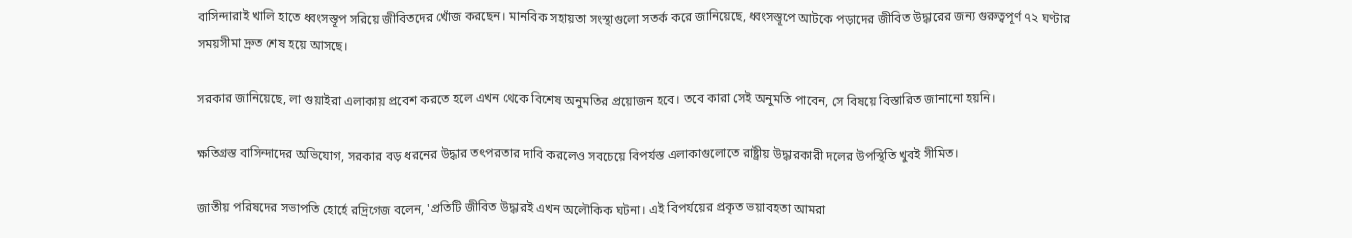বাসিন্দারাই খালি হাতে ধ্বংসস্তূপ সরিয়ে জীবিতদের খোঁজ করছেন। মানবিক সহায়তা সংস্থাগুলো সতর্ক করে জানিয়েছে, ধ্বংসস্তূপে আটকে পড়াদের জীবিত উদ্ধারের জন্য গুরুত্বপূর্ণ ৭২ ঘণ্টার সময়সীমা দ্রুত শেষ হয়ে আসছে।

সরকার জানিয়েছে, লা গুয়াইরা এলাকায় প্রবেশ করতে হলে এখন থেকে বিশেষ অনুমতির প্রয়োজন হবে। তবে কারা সেই অনুমতি পাবেন, সে বিষয়ে বিস্তারিত জানানো হয়নি।

ক্ষতিগ্রস্ত বাসিন্দাদের অভিযোগ, সরকার বড় ধরনের উদ্ধার তৎপরতার দাবি করলেও সবচেয়ে বিপর্যস্ত এলাকাগুলোতে রাষ্ট্রীয় উদ্ধারকারী দলের উপস্থিতি খুবই সীমিত।

জাতীয় পরিষদের সভাপতি হোর্হে রদ্রিগেজ বলেন, 'প্রতিটি জীবিত উদ্ধারই এখন অলৌকিক ঘটনা। এই বিপর্যয়ের প্রকৃত ভয়াবহতা আমরা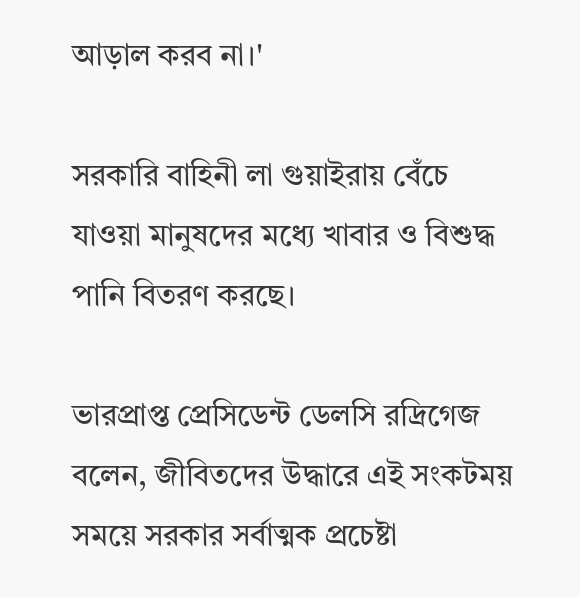আড়াল করব না।'

সরকারি বাহিনী লা গুয়াইরায় বেঁচে যাওয়া মানুষদের মধ্যে খাবার ও বিশুদ্ধ পানি বিতরণ করছে।

ভারপ্রাপ্ত প্রেসিডেন্ট ডেলসি রদ্রিগেজ বলেন, জীবিতদের উদ্ধারে এই সংকটময় সময়ে সরকার সর্বাত্মক প্রচেষ্টা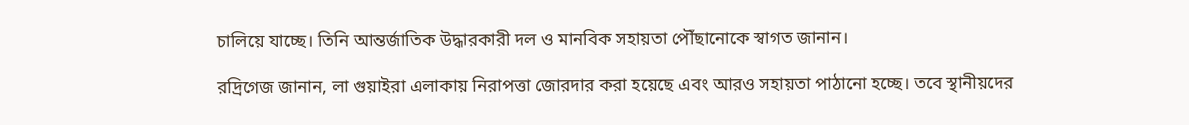চালিয়ে যাচ্ছে। তিনি আন্তর্জাতিক উদ্ধারকারী দল ও মানবিক সহায়তা পৌঁছানোকে স্বাগত জানান।

রদ্রিগেজ জানান, লা গুয়াইরা এলাকায় নিরাপত্তা জোরদার করা হয়েছে এবং আরও সহায়তা পাঠানো হচ্ছে। তবে স্থানীয়দের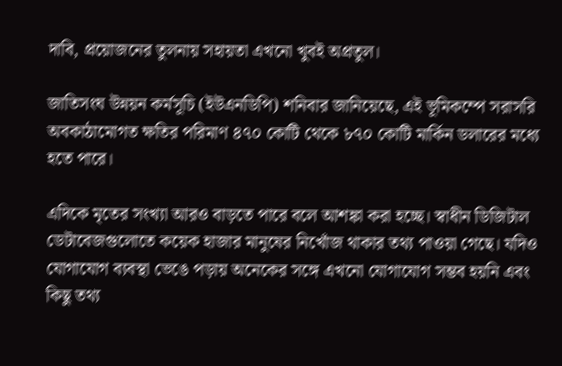দাবি, প্রয়োজনের তুলনায় সহায়তা এখনো খুবই অপ্রতুল।

জাতিসংঘ উন্নয়ন কর্মসূচি (ইউএনডিপি) শনিবার জানিয়েছে, এই ভূমিকম্পে সরাসরি অবকাঠামোগত ক্ষতির পরিমাণ ৪৭০ কোটি থেকে ৮৭০ কোটি মার্কিন ডলারের মধ্যে হতে পারে।

এদিকে মৃতের সংখ্যা আরও বাড়তে পারে বলে আশঙ্কা করা হচ্ছে। স্বাধীন ডিজিটাল ডেটাবেজগুলোতে কয়েক হাজার মানুষের নিখোঁজ থাকার তথ্য পাওয়া গেছে। যদিও যোগাযোগ ব্যবস্থা ভেঙে পড়ায় অনেকের সঙ্গে এখনো যোগাযোগ সম্ভব হয়নি এবং কিছু তথ্য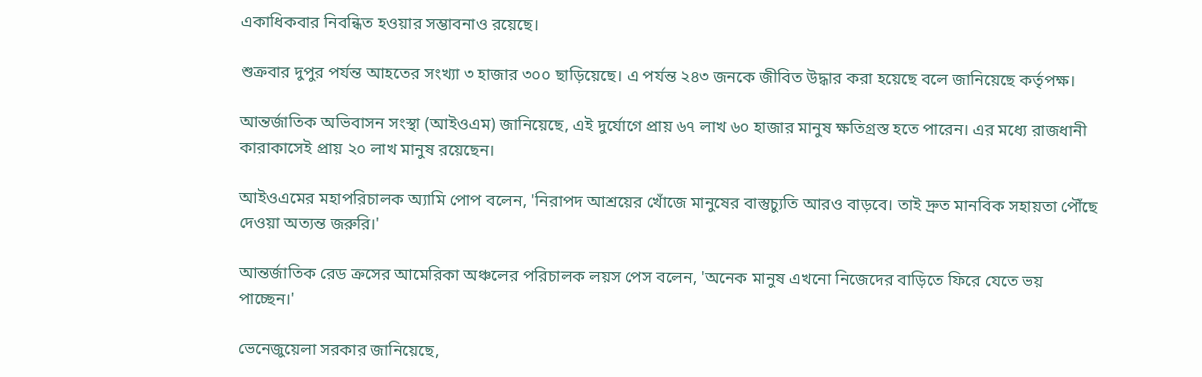একাধিকবার নিবন্ধিত হওয়ার সম্ভাবনাও রয়েছে।

শুক্রবার দুপুর পর্যন্ত আহতের সংখ্যা ৩ হাজার ৩০০ ছাড়িয়েছে। এ পর্যন্ত ২৪৩ জনকে জীবিত উদ্ধার করা হয়েছে বলে জানিয়েছে কর্তৃপক্ষ।

আন্তর্জাতিক অভিবাসন সংস্থা (আইওএম) জানিয়েছে, এই দুর্যোগে প্রায় ৬৭ লাখ ৬০ হাজার মানুষ ক্ষতিগ্রস্ত হতে পারেন। এর মধ্যে রাজধানী কারাকাসেই প্রায় ২০ লাখ মানুষ রয়েছেন।

আইওএমের মহাপরিচালক অ্যামি পোপ বলেন, 'নিরাপদ আশ্রয়ের খোঁজে মানুষের বাস্তুচ্যুতি আরও বাড়বে। তাই দ্রুত মানবিক সহায়তা পৌঁছে দেওয়া অত্যন্ত জরুরি।'

আন্তর্জাতিক রেড ক্রসের আমেরিকা অঞ্চলের পরিচালক লয়স পেস বলেন, 'অনেক মানুষ এখনো নিজেদের বাড়িতে ফিরে যেতে ভয় পাচ্ছেন।'

ভেনেজুয়েলা সরকার জানিয়েছে,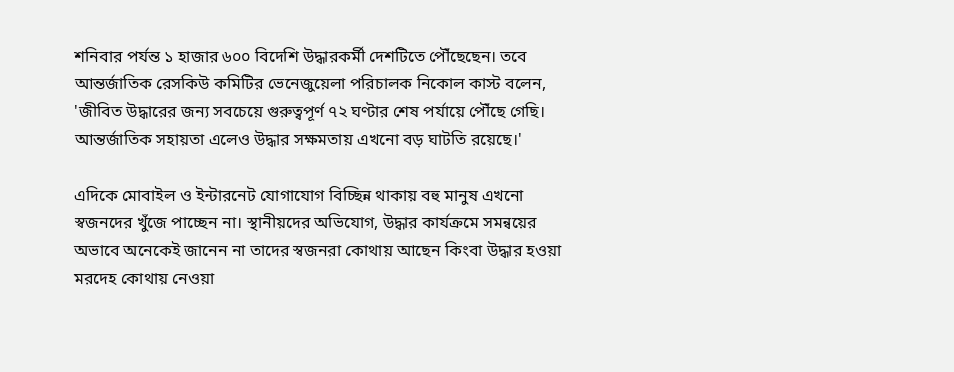শনিবার পর্যন্ত ১ হাজার ৬০০ বিদেশি উদ্ধারকর্মী দেশটিতে পৌঁছেছেন। তবে আন্তর্জাতিক রেসকিউ কমিটির ভেনেজুয়েলা পরিচালক নিকোল কাস্ট বলেন, 'জীবিত উদ্ধারের জন্য সবচেয়ে গুরুত্বপূর্ণ ৭২ ঘণ্টার শেষ পর্যায়ে পৌঁছে গেছি। আন্তর্জাতিক সহায়তা এলেও উদ্ধার সক্ষমতায় এখনো বড় ঘাটতি রয়েছে।'

এদিকে মোবাইল ও ইন্টারনেট যোগাযোগ বিচ্ছিন্ন থাকায় বহু মানুষ এখনো স্বজনদের খুঁজে পাচ্ছেন না। স্থানীয়দের অভিযোগ, উদ্ধার কার্যক্রমে সমন্বয়ের অভাবে অনেকেই জানেন না তাদের স্বজনরা কোথায় আছেন কিংবা উদ্ধার হওয়া মরদেহ কোথায় নেওয়া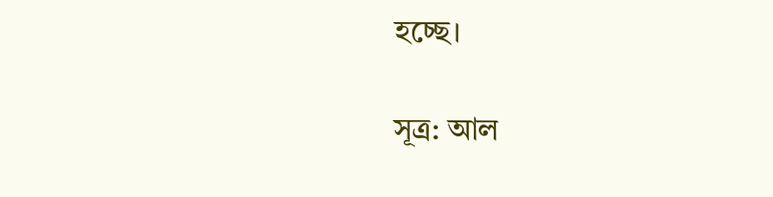হচ্ছে।

সূত্র: আল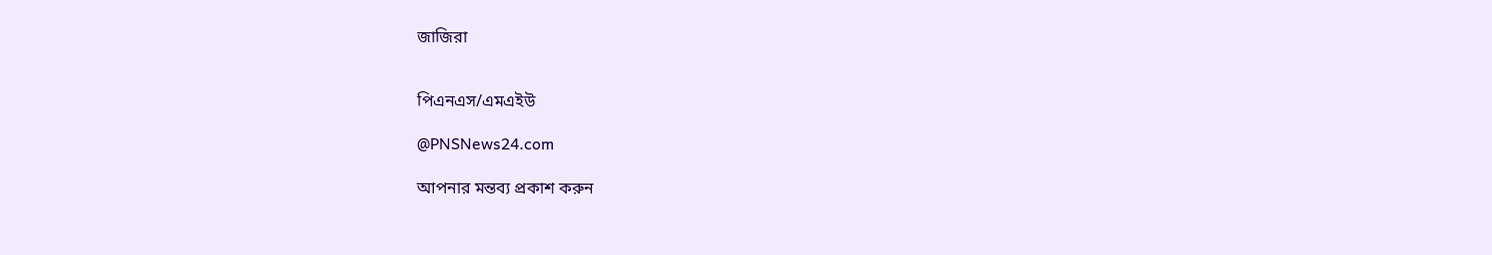জাজিরা


পিএনএস/এমএইউ

@PNSNews24.com

আপনার মন্তব্য প্রকাশ করুন